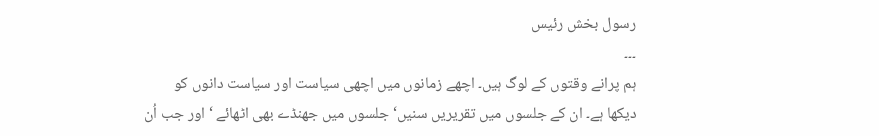رسول بخش رئیس
۔۔۔
ہم پرانے وقتوں کے لوگ ہیں۔ اچھے زمانوں میں اچھی سیاست اور سیاست دانوں کو دیکھا ہے۔ ان کے جلسوں میں تقریریں سنیں‘ جلسوں میں جھنڈے بھی اٹھائے ‘ اور جب اُن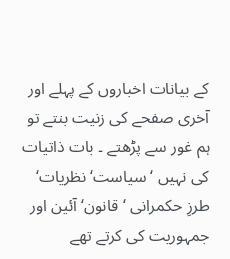کے بیانات اخباروں کے پہلے اور آخری صفحے کی زنیت بنتے تو ہم غور سے پڑھتے ۔ بات ذاتیات کی نہیں ‘ سیاست‘ نظریات‘ طرزِ حکمرانی ‘ قانون‘ آئین اور جمہوریت کی کرتے تھے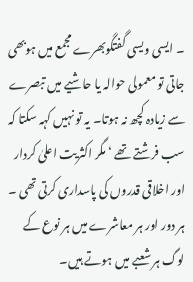۔ ایسی ویسی گفتگوبھرے مجمع میں ہوبھی جاتی تو معمولی حوالہ یا حاشیے میں تبصرے سے زیادہ کچھ نہ ہوتا۔ یہ تو نہیں کہہ سکتا کہ سب فرشتے تھے ‘ مگر اکثریت اعلیٰ کردار اور اخلاقی قدروں کی پاسداری کرتی تھی ۔ ہر دور اور ہر معاشرے میں ہر نوع کے لوگ ہر شعبے میں ہوتے ہیں۔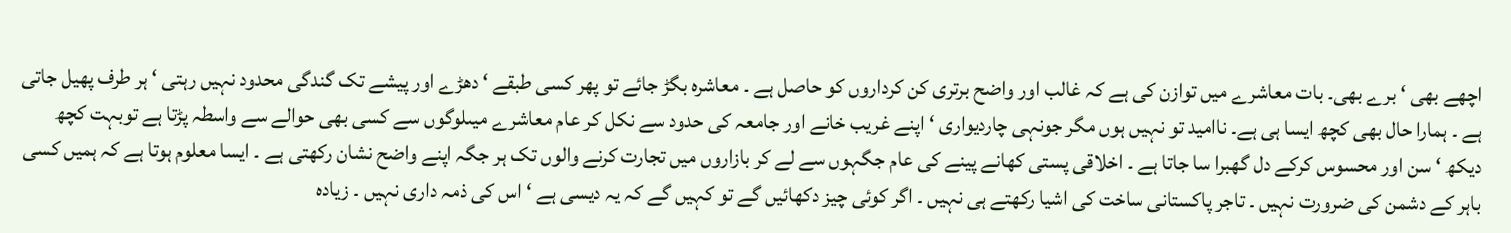اچھے بھی ‘ برے بھی۔ بات معاشرے میں توازن کی ہے کہ غالب اور واضح برتری کن کرداروں کو حاصل ہے ۔ معاشرہ بگڑ جائے تو پھر کسی طبقے ‘ دھڑے اور پیشے تک گندگی محدود نہیں رہتی ‘ ہر طرف پھیل جاتی ہے ۔ ہمارا حال بھی کچھ ایسا ہی ہے۔ ناامید تو نہیں ہوں مگر جونہی چاردیواری ‘ اپنے غریب خانے اور جامعہ کی حدود سے نکل کر عام معاشرے میںلوگوں سے کسی بھی حوالے سے واسطہ پڑتا ہے توبہت کچھ دیکھ ‘ سن اور محسوس کرکے دل گھبرا سا جاتا ہے ۔ اخلاقی پستی کھانے پینے کی عام جگہوں سے لے کر بازاروں میں تجارت کرنے والوں تک ہر جگہ اپنے واضح نشان رکھتی ہے ۔ ایسا معلوم ہوتا ہے کہ ہمیں کسی باہر کے دشمن کی ضرورت نہیں ۔ تاجر پاکستانی ساخت کی اشیا رکھتے ہی نہیں ۔ اگر کوئی چیز دکھائیں گے تو کہیں گے کہ یہ دیسی ہے ‘ اس کی ذمہ داری نہیں ۔ زیادہ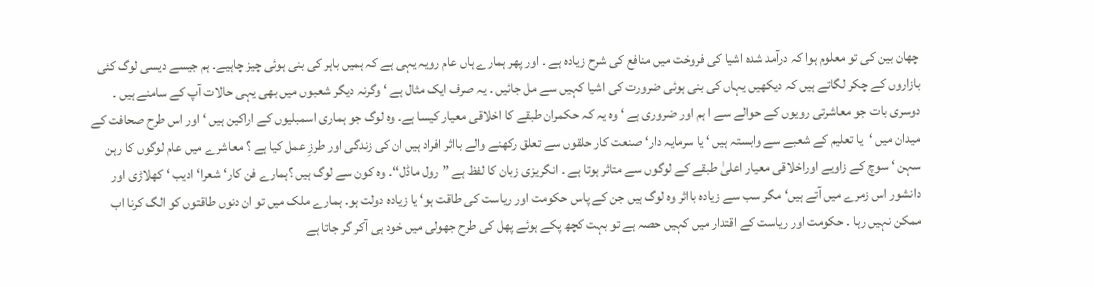چھان بین کی تو معلوم ہوا کہ درآمد شدہ اشیا کی فروخت میں منافع کی شرح زیادہ ہے ۔ اور پھر ہمارے ہاں عام رویہ یہی ہے کہ ہمیں باہر کی بنی ہوئی چیز چاہیے۔ ہم جیسے دیسی لوگ کئی بازاروں کے چکر لگاتے ہیں کہ دیکھیں یہاں کی بنی ہوئی ضرورت کی اشیا کہیں سے مل جائیں ۔ یہ صرف ایک مثال ہے ‘ وگرنہ دیگر شعبوں میں بھی یہی حالات آپ کے سامنے ہیں ۔
دوسری بات جو معاشرتی رویوں کے حوالے سے ا ہم اور ضروری ہے ‘ وہ یہ کہ حکمران طبقے کا اخلاقی معیار کیسا ہے۔ وہ لوگ جو ہماری اسمبلیوں کے اراکین ہیں ‘ اور اس طرح صحافت کے میدان میں ‘یا تعلیم کے شعبے سے وابستہ ہیں ‘ یا سرمایہ دار‘ صنعت کار حلقوں سے تعلق رکھنے والے بااثر افراد ہیں ان کی زندگی اور طرزِ عمل کیا ہے ؟ معاشرے میں عام لوگوں کا رہن سہن ‘ سوچ کے زاویے اوراخلاقی معیار اعلیٰ طبقے کے لوگوں سے متاثر ہوتا ہے ۔ انگریزی زبان کا لفظ ہے ”رول ماڈل‘‘۔ وہ کون سے لوگ ہیں ؟ہمارے فن کار‘ شعرا‘ ادیب ‘ کھلاڑی اور دانشور اس زمرے میں آتے ہیں‘ مگر سب سے زیادہ بااثر وہ لوگ ہیں جن کے پاس حکومت اور ریاست کی طاقت ہو‘ یا زیادہ دولت ہو۔ ہمارے ملک میں تو ان دنوں طاقتوں کو الگ کرنا اب ممکن نہیں رہا ۔ حکومت اور ریاست کے اقتدار میں کہیں حصہ ہے تو بہت کچھ پکے ہوئے پھل کی طرح جھولی میں خود ہی آکر گر جاتا ہے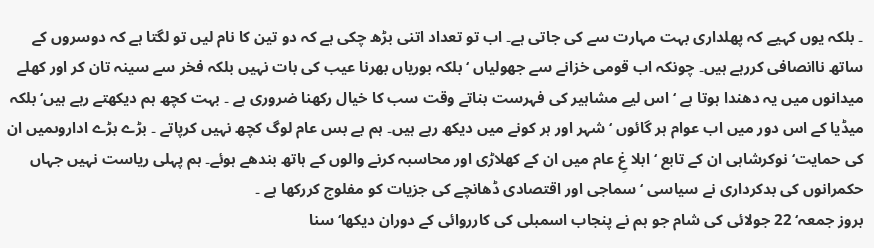۔ بلکہ یوں کہیے کہ پھلداری بہت مہارت سے کی جاتی ہے۔ اب تو تعداد اتنی بڑھ چکی ہے کہ دو تین کا نام لیں تو لگتا ہے کہ دوسروں کے ساتھ ناانصافی کررہے ہیں۔ چونکہ اب قومی خزانے سے جھولیاں ‘ بلکہ بوریاں بھرنا عیب کی بات نہیں بلکہ فخر سے سینہ تان کر اور کھلے میدانوں میں یہ دھندا ہوتا ہے ‘ اس لیے مشاہیر کی فہرست بناتے وقت سب کا خیال رکھنا ضروری ہے ۔ بہت کچھ ہم دیکھتے رہے ہیں‘ بلکہ میڈیا کے اس دور میں اب عوام ہر گائوں ‘ شہر اور ہر کونے میں دیکھ رہے ہیں۔ ہم بے بس عام لوگ کچھ نہیں کرپاتے ۔ بڑے بڑے اداروںمیں ان کی حمایت‘ نوکرشاہی ان کے تابع ‘ ابلا غِ عام میں ان کے کھلاڑی اور محاسبہ کرنے والوں کے ہاتھ بندھے ہوئے۔ ہم پہلی ریاست نہیں جہاں حکمرانوں کی بدکرداری نے سیاسی ‘سماجی اور اقتصادی ڈھانچے کی جزیات کو مفلوج کررکھا ہے ۔
بروز جمعہ‘ 22 جولائی کی شام جو ہم نے پنجاب اسمبلی کی کارروائی کے دوران دیکھا‘ سنا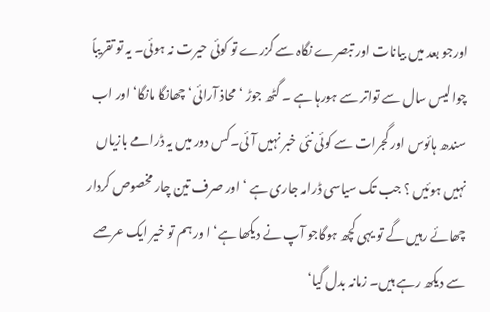اورجو بعد میں بیانات اور تبصرے نگاہ سے گزرے تو کوئی حیرت نہ ہوئی۔ یہ تو تقریباً چوالیس سال سے تواتر سے ہورہا ہے ۔ گٹھ جوڑ ‘ محاذ آرائی‘ چھانگا مانگا‘ اور اب سندھ ہائوس اور گجرات سے کوئی نئی خبر نہیں آئی۔کس دور میں یہ ڈرامے بازیاں نہیں ہوئیں ؟ جب تک سیاسی ڈرامہ جاری ہے ‘ اور صرف تین چار مخصوص کردار چھائے رہیں گے تو یہی کچھ ہوگاجو آپ نے دیکھا ہے‘ ا ور ہم تو خیر ایک عرصے سے دیکھ رہے ہیں۔ زمانہ بدل گیا‘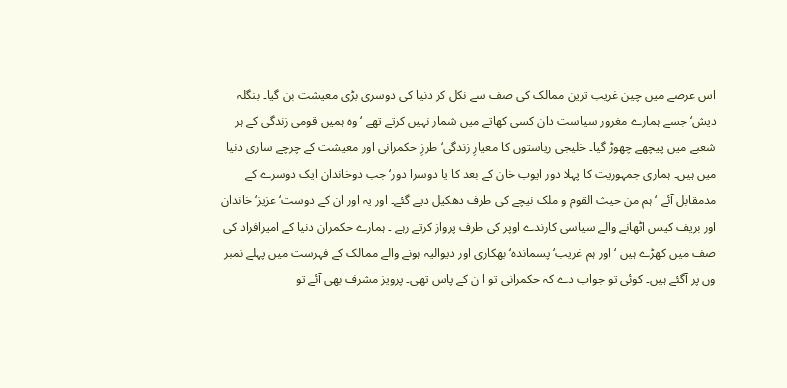اس عرصے میں چین غریب ترین ممالک کی صف سے نکل کر دنیا کی دوسری بڑی معیشت بن گیا۔ بنگلہ دیش‘ جسے ہمارے مغرور سیاست دان کسی کھاتے میں شمار نہیں کرتے تھے ‘ وہ ہمیں قومی زندگی کے ہر شعبے میں پیچھے چھوڑ گیا۔ خلیجی ریاستوں کا معیارِ زندگی‘ طرزِ حکمرانی اور معیشت کے چرچے ساری دنیا میں ہیں۔ ہماری جمہوریت کا پہلا دور ایوب خان کے بعد کا یا دوسرا دور‘ جب دوخاندان ایک دوسرے کے مدمقابل آئے ‘ ہم من حیث القوم و ملک نیچے کی طرف دھکیل دیے گئے۔ اور یہ اور ان کے دوست‘ عزیز‘ خاندان اور بریف کیس اٹھانے والے سیاسی کارندے اوپر کی طرف پرواز کرتے رہے ۔ ہمارے حکمران دنیا کے امیرافراد کی صف میں کھڑے ہیں ‘ اور ہم غریب‘ پسماندہ‘ بھکاری اور دیوالیہ ہونے والے ممالک کے فہرست میں پہلے نمبر وں پر آگئے ہیں۔ کوئی تو جواب دے کہ حکمرانی تو ا ن کے پاس تھی۔ پرویز مشرف بھی آئے تو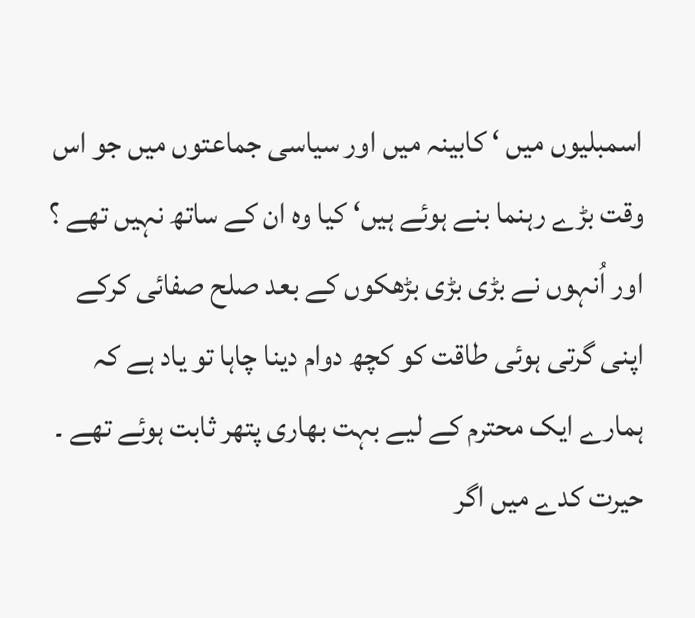اسمبلیوں میں ‘ کابینہ میں اور سیاسی جماعتوں میں جو اس وقت بڑے رہنما بنے ہوئے ہیں‘ کیا وہ ان کے ساتھ نہیں تھے ؟ اور اُنہوں نے بڑی بڑی بڑھکوں کے بعد صلح صفائی کرکے اپنی گرتی ہوئی طاقت کو کچھ دوام دینا چاہا تو یاد ہے کہ ہمارے ایک محترم کے لیے بہت بھاری پتھر ثابت ہوئے تھے ۔
حیرت کدے میں اگر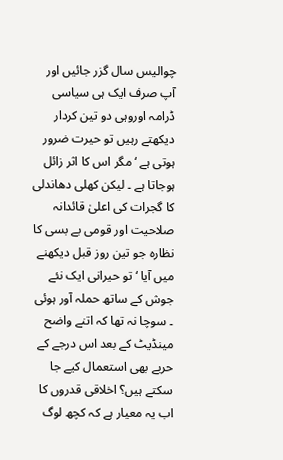چوالیس سال گزر جائیں اور آپ صرف ایک ہی سیاسی ڈرامہ اوروہی دو تین کردار دیکھتے رہیں تو حیرت ضرور ہوتی ہے ‘ مگر اس کا اثر زائل ہوجاتا ہے ۔ لیکن کھلی دھاندلی کا گجرات کی اعلیٰ قائدانہ صلاحیت اور قومی بے بسی کا نظارہ جو تین روز قبل دیکھنے میں آیا ‘ تو حیرانی ایک نئے جوش کے ساتھ حملہ آور ہوئی ۔ سوچا نہ تھا کہ اتنے واضح مینڈیٹ کے بعد اس درجے کے حربے بھی استعمال کیے جا سکتے ہیں؟ اخلاقی قدروں کا اب یہ معیار ہے کہ کچھ لوگ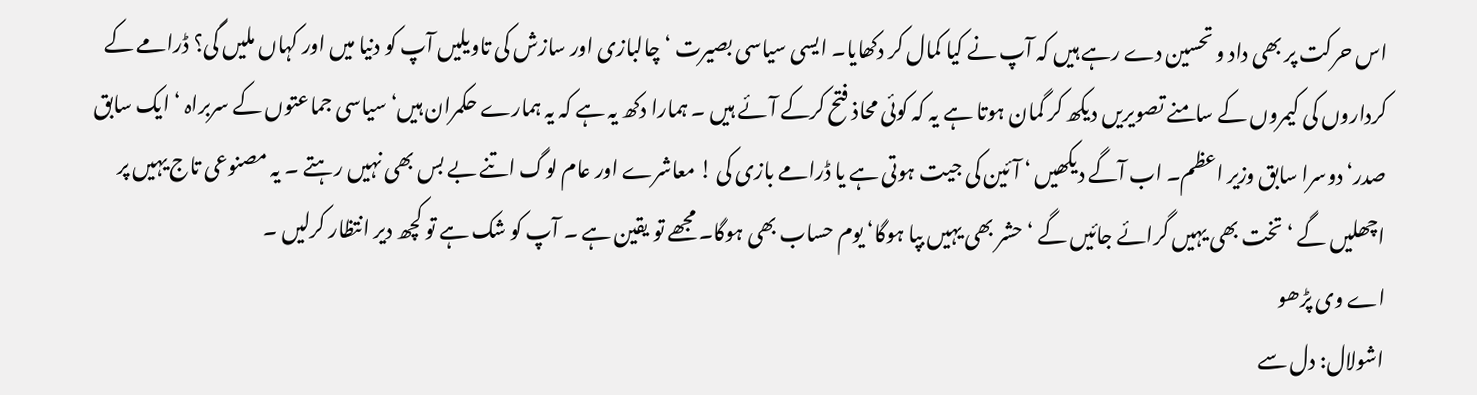اس حرکت پر بھی داد و تحسین دے رہے ہیں کہ آپ نے کیا کمال کر دکھایا۔ ایسی سیاسی بصیرت ‘ چالبازی اور سازش کی تاویلیں آپ کو دنیا میں اور کہاں ملیں گی؟ ڈرامے کے کرداروں کی کیمروں کے سامنے تصویریں دیکھ کر گمان ہوتا ہے یہ کہ کوئی محاذ فتح کرکے آئے ہیں ۔ ہمارا دکھ یہ ہے کہ یہ ہمارے حکمران ہیں‘ سیاسی جماعتوں کے سربراہ ‘ ایک سابق صدر‘ دوسرا سابق وزیر اعظم۔ اب آگے دیکھیں ‘ آئین کی جیت ہوتی ہے یا ڈرامے بازی کی ! معاشرے اور عام لوگ اتنے بے بس بھی نہیں رہتے ۔ یہ مصنوعی تاج یہیں پر اچھلیں گے ‘ تخت بھی یہیں گرائے جائیں گے ‘ حشر بھی یہیں بپا ہوگا‘ یوم حساب بھی ہوگا۔ مجھے تو یقین ہے ۔ آپ کو شک ہے تو کچھ دیر انتظار کرلیں ۔
اے وی پڑھو
اشولال: دل سے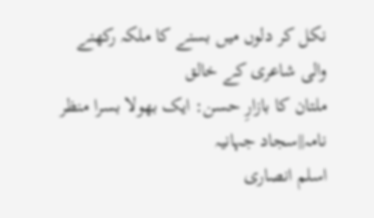نکل کر دلوں میں بسنے کا ملکہ رکھنے والی شاعری کے خالق
ملتان کا بازارِ حسن: ایک بھولا بسرا منظر نامہ||سجاد جہانیہ
اسلم انصاری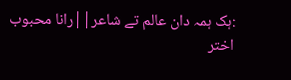:ہک ہمہ دان عالم تے شاعر||رانا محبوب اختر